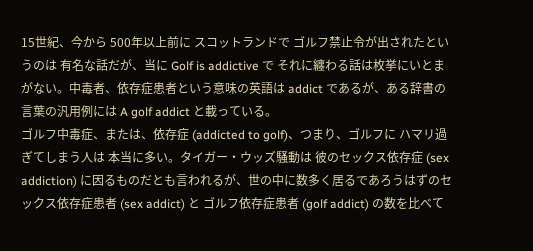15世紀、今から 500年以上前に スコットランドで ゴルフ禁止令が出されたというのは 有名な話だが、当に Golf is addictive で それに纏わる話は枚挙にいとまがない。中毒者、依存症患者という意味の英語は addict であるが、ある辞書の言葉の汎用例には A golf addict と載っている。
ゴルフ中毒症、または、依存症 (addicted to golf)、つまり、ゴルフに ハマリ過ぎてしまう人は 本当に多い。タイガー・ウッズ騒動は 彼のセックス依存症 (sex addiction) に因るものだとも言われるが、世の中に数多く居るであろうはずのセックス依存症患者 (sex addict) と ゴルフ依存症患者 (golf addict) の数を比べて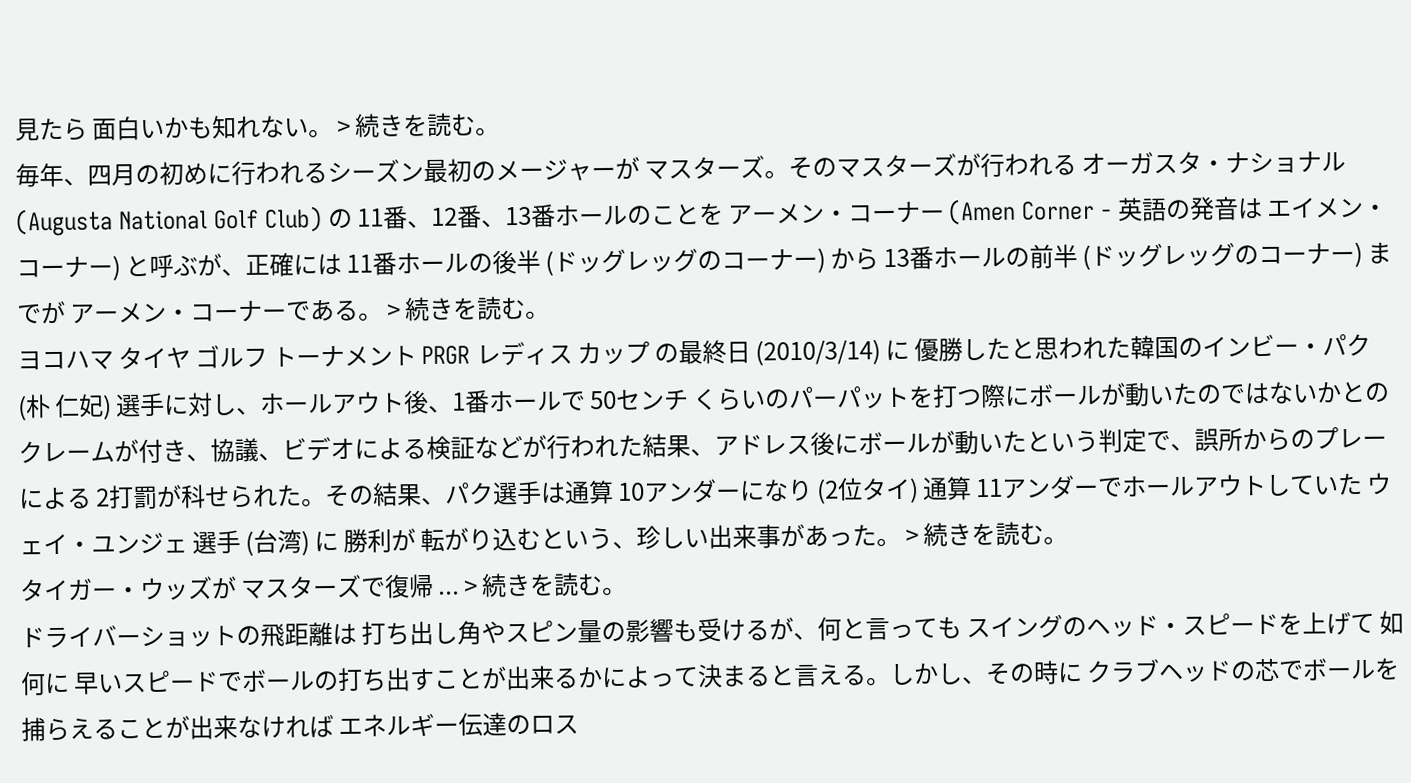見たら 面白いかも知れない。 > 続きを読む。
毎年、四月の初めに行われるシーズン最初のメージャーが マスターズ。そのマスターズが行われる オーガスタ・ナショナル (Augusta National Golf Club) の 11番、12番、13番ホールのことを アーメン・コーナー (Amen Corner - 英語の発音は エイメン・コーナー) と呼ぶが、正確には 11番ホールの後半 (ドッグレッグのコーナー) から 13番ホールの前半 (ドッグレッグのコーナー) までが アーメン・コーナーである。 > 続きを読む。
ヨコハマ タイヤ ゴルフ トーナメント PRGR レディス カップ の最終日 (2010/3/14) に 優勝したと思われた韓国のインビー・パク (朴 仁妃) 選手に対し、ホールアウト後、1番ホールで 50センチ くらいのパーパットを打つ際にボールが動いたのではないかとのクレームが付き、協議、ビデオによる検証などが行われた結果、アドレス後にボールが動いたという判定で、誤所からのプレーによる 2打罰が科せられた。その結果、パク選手は通算 10アンダーになり (2位タイ) 通算 11アンダーでホールアウトしていた ウェイ・ユンジェ 選手 (台湾) に 勝利が 転がり込むという、珍しい出来事があった。 > 続きを読む。
タイガー・ウッズが マスターズで復帰 ... > 続きを読む。
ドライバーショットの飛距離は 打ち出し角やスピン量の影響も受けるが、何と言っても スイングのヘッド・スピードを上げて 如何に 早いスピードでボールの打ち出すことが出来るかによって決まると言える。しかし、その時に クラブヘッドの芯でボールを捕らえることが出来なければ エネルギー伝達のロス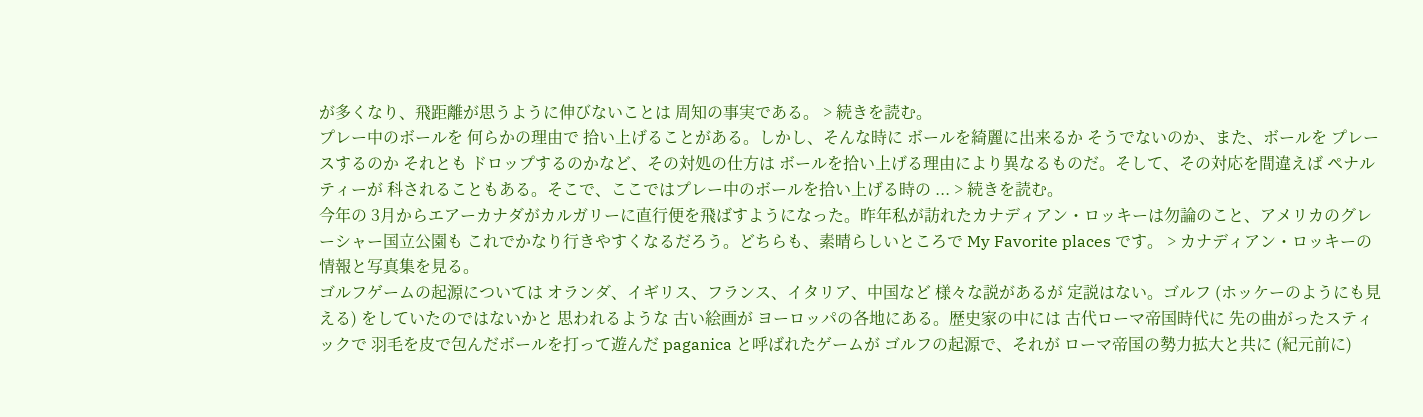が多くなり、飛距離が思うように伸びないことは 周知の事実である。 > 続きを読む。
プレー中のボールを 何らかの理由で 拾い上げることがある。しかし、そんな時に ボールを綺麗に出来るか そうでないのか、また、ボールを プレースするのか それとも ドロップするのかなど、その対処の仕方は ボールを拾い上げる理由により異なるものだ。そして、その対応を間違えば ペナルティーが 科されることもある。そこで、ここではプレー中のボールを拾い上げる時の ... > 続きを読む。
今年の 3月からエアーカナダがカルガリーに直行便を飛ばすようになった。昨年私が訪れたカナディアン・ロッキーは勿論のこと、アメリカのグレーシャー国立公園も これでかなり行きやすくなるだろう。どちらも、素晴らしいところで My Favorite places です。 > カナディアン・ロッキーの情報と写真集を見る。
ゴルフゲームの起源については オランダ、イギリス、フランス、イタリア、中国など 様々な説があるが 定説はない。ゴルフ (ホッケーのようにも見える) をしていたのではないかと 思われるような 古い絵画が ヨーロッパの各地にある。歴史家の中には 古代ローマ帝国時代に 先の曲がったスティックで 羽毛を皮で包んだボールを打って遊んだ paganica と呼ばれたゲームが ゴルフの起源で、それが ローマ帝国の勢力拡大と共に (紀元前に)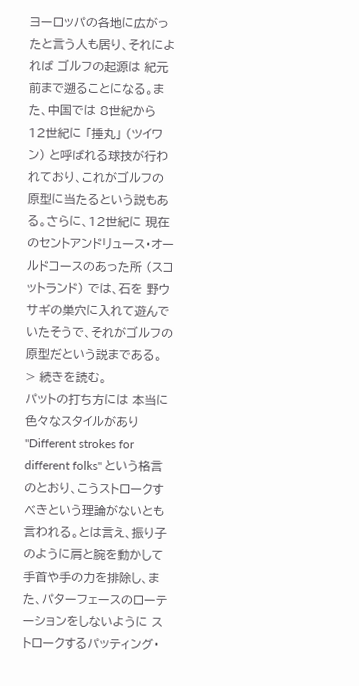ヨーロッパの各地に広がったと言う人も居り、それによれば ゴルフの起源は 紀元前まで遡ることになる。また、中国では 8世紀から 12世紀に 「捶丸」 (ツイワン) と呼ばれる球技が行われており、これがゴルフの原型に当たるという説もある。さらに、12世紀に 現在のセントアンドリュース・オールドコースのあった所 (スコットランド) では、石を 野ウサギの巣穴に入れて遊んでいたそうで、それがゴルフの原型だという説まである。 > 続きを読む。
パットの打ち方には 本当に 色々なスタイルがあり "Different strokes for different folks" という格言のとおり、こうストロークすべきという理論がないとも言われる。とは言え、振り子のように肩と腕を動かして 手首や手の力を排除し、また、パターフェースのローテーションをしないように ストロークするパッティング・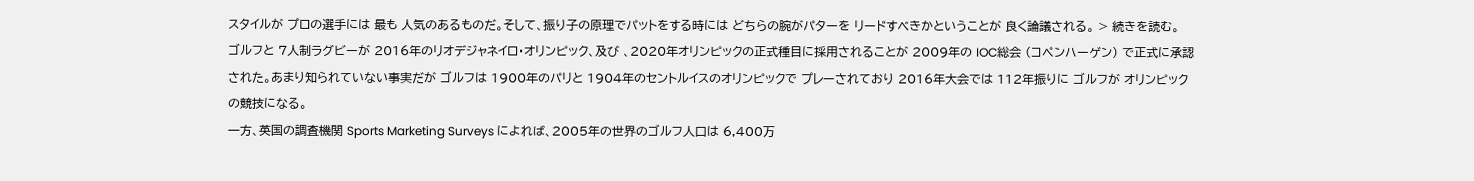スタイルが プロの選手には 最も 人気のあるものだ。そして、振り子の原理でパットをする時には どちらの腕がパターを リードすべきかということが 良く論議される。 > 続きを読む。
ゴルフと 7人制ラグビーが 2016年のリオデジャネイロ・オリンピック、及び 、2020年オリンピックの正式種目に採用されることが 2009年の IOC総会 (コペンハーゲン) で正式に承認された。あまり知られていない事実だが ゴルフは 1900年のパリと 1904年のセントルイスのオリンピックで プレーされており 2016年大会では 112年振りに ゴルフが オリンピックの競技になる。
一方、英国の調査機関 Sports Marketing Surveys によれば、2005年の世界のゴルフ人口は 6,400万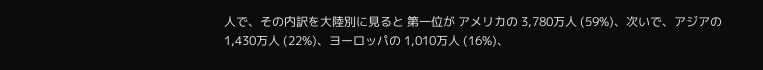人で、その内訳を大陸別に見ると 第一位が アメリカの 3,780万人 (59%)、次いで、アジアの 1,430万人 (22%)、ヨーロッパの 1,010万人 (16%)、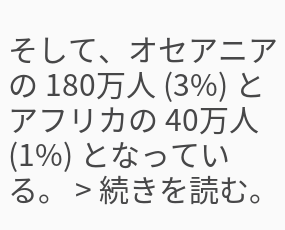そして、オセアニアの 180万人 (3%) とアフリカの 40万人 (1%) となっている。 > 続きを読む。